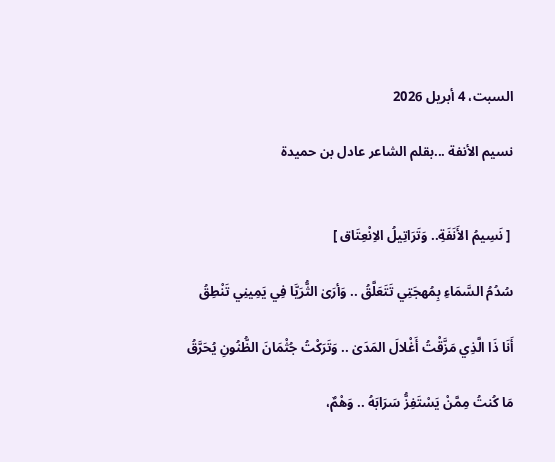السبت، 4 أبريل 2026

نسيم الأنفة ...بقلم الشاعر عادل بن حميدة


 [ نَسِيمُ الأَنَفَةِ.. وَتَرَاتِيلُ الاِنْعِتَاق ]

سُدُمُ السَّمَاءِ بِمُهجَتِي تَتَعَلَّقُ .. وَأرَىٰ الثُّرَيَّا فِي يَمِينِي تَنْطِقُ

أَنَا ذَا الَّذِي مَزَّقْتُ أَغْلالَ المَدَىٰ .. وَتَرَكْتُ جُثْمَانَ الظُّنُونِ يُحَرَّقُ

مَا كُنتُ مِمَّنْ يَسْتَفِزُّ سَرَابَهُ .. وَهْمٌ،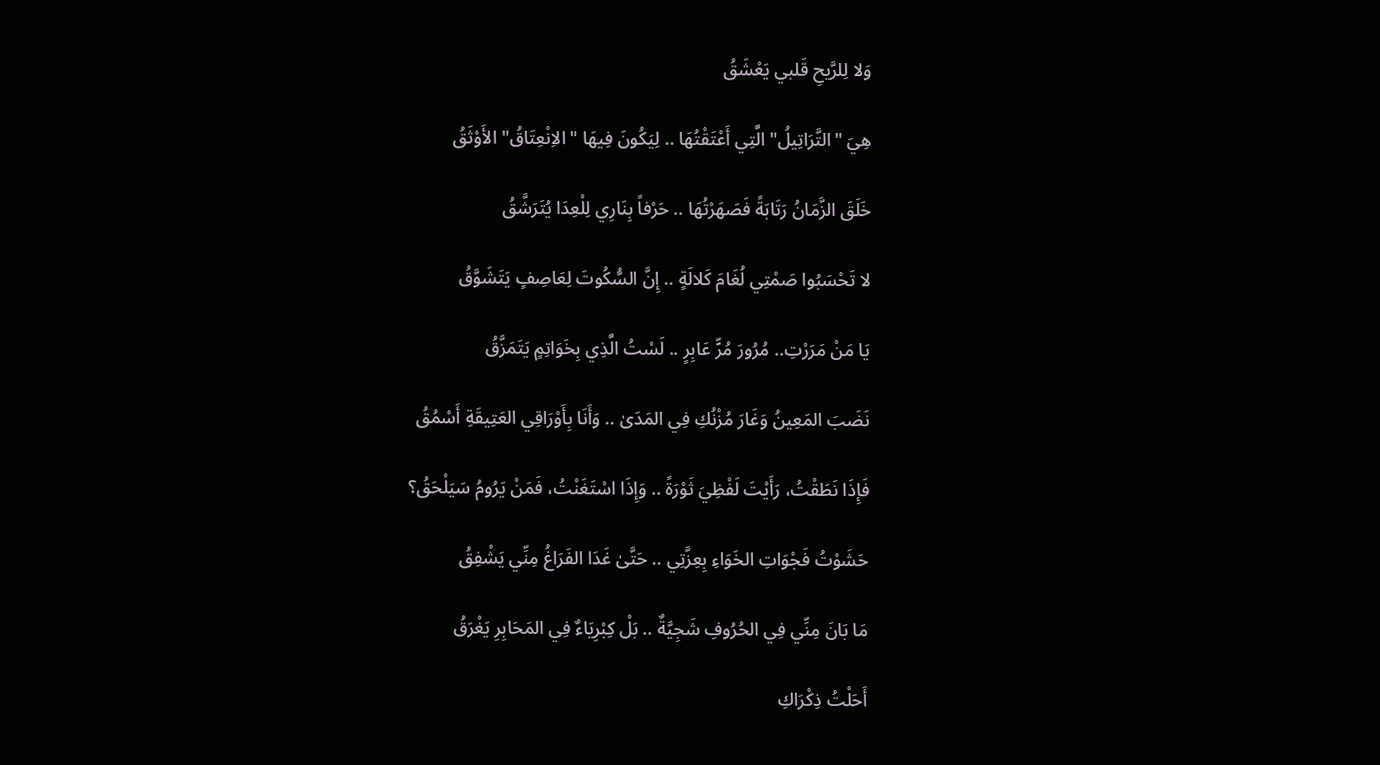وَلا لِلرَّيحِ قَلبي يَعْشَقُ

هِيَ "التَّرَاتِيلُ" الَّتِي أَعْتَقْتُهَا .. لِيَكُونَ فِيهَا "الاِنْعِتَاقُ" الأَوْثَقُ

خَلَقَ الزَّمَانُ رَتَابَةً فَصَهَرْتُهَا .. حَرْفاً بِنَارِي لِلْعِدَا يُتَرَشَّقُ

لا تَحْسَبُوا صَمْتِي لُغَامَ كَلالَةٍ .. إِنَّ السُّكُوتَ لِعَاصِفٍ يَتَشَوَّقُ

يَا مَنْ مَرَرْتِ.. مُرُورَ مُرٍّ عَابِرٍ .. لَسْتُ الَّذِي بِخَوَاتِمٍ يَتَمَزَّقُ

نَضَبَ المَعِينُ وَغَارَ مُزْنُكِ فِي المَدَىٰ .. وَأَنَا بِأَوْرَاقِي العَتِيقَةِ أَسْمُقُ

فَإِذَا نَطَقْتُ، رَأَيْتَ لَفْظِيَ ثَوْرَةً .. وَإِذَا اسْتَغَنْتُ، فَمَنْ يَرُومُ سَيَلْحَقُ؟

حَشَوْتُ فَجْوَاتِ الخَوَاءِ بِعِزَّتِي .. حَتَّىٰ غَدَا الفَرَاغُ مِنِّي يَشْفِقُ

مَا بَانَ مِنِّي فِي الحُرُوفِ شَجِيَّةٌ .. بَلْ كِبْرِيَاءٌ فِي المَحَابِرِ يَغْرَقُ

أَحَلْتُ ذِكْرَاكِ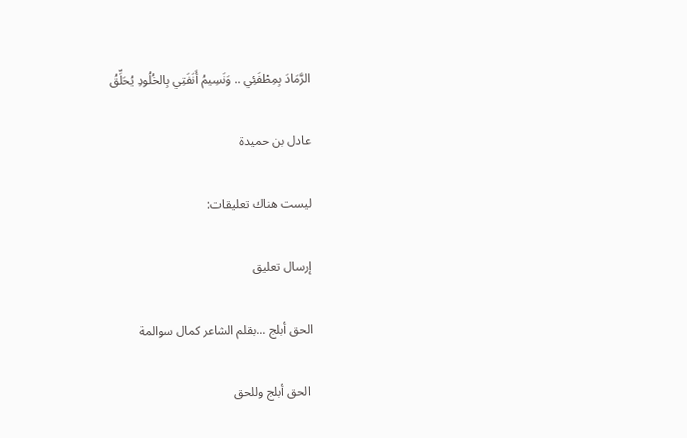الرَّمَادَ بِمِطْفَئِي .. وَنَسِيمُ أَنَفَتِي بِالخُلُودِ يُحَلِّقُ

عادل بن حميدة

ليست هناك تعليقات:

إرسال تعليق

الحق أبلج ...بقلم الشاعر كمال سوالمة

 الحق أبلج وللحق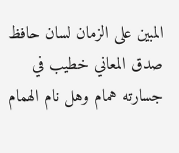المبين على الزمان لسان حافظ صدق المعاني خطيب في جسارته همام وهل نام الهمام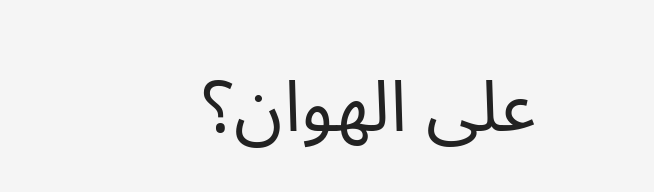على الهوان؟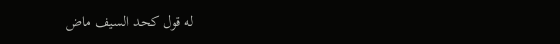له قول كحد السيف ماض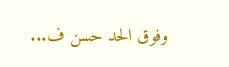وفوق الحد حسن ف...